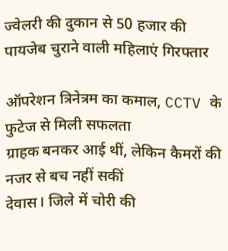ज्वेलरी की दुकान से 50 हजार की पायजेब चुराने वाली महिलाएं गिरफ्तार

ऑपरेशन त्रिनेत्रम का कमाल, CCTV के फुटेज से मिली सफलता
ग्राहक बनकर आई थीं, लेकिन कैमरों की नजर से बच नहीं सकीं
देवास। जिले में चोरी की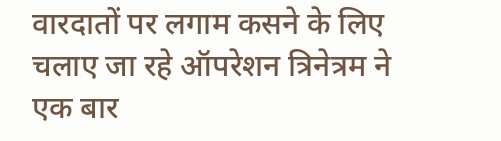वारदातों पर लगाम कसने के लिए चलाए जा रहे ऑपरेशन त्रिनेत्रम ने एक बार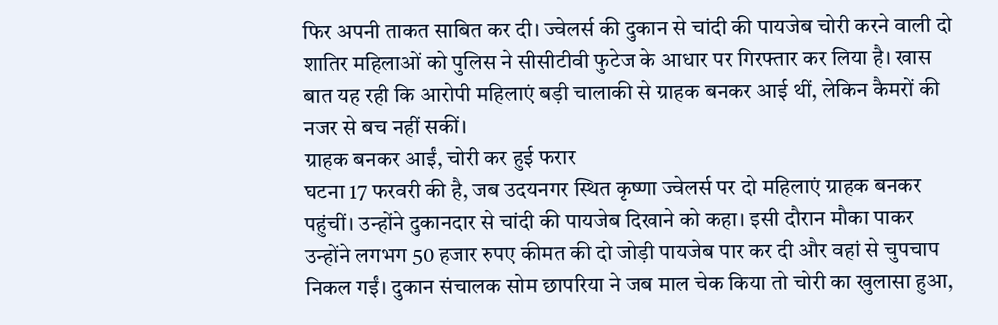फिर अपनी ताकत साबित कर दी। ज्वेलर्स की दुकान से चांदी की पायजेब चोरी करने वाली दो शातिर महिलाओं को पुलिस ने सीसीटीवी फुटेज के आधार पर गिरफ्तार कर लिया है। खास बात यह रही कि आरोपी महिलाएं बड़ी चालाकी से ग्राहक बनकर आई थीं, लेकिन कैमरों की नजर से बच नहीं सकीं।
ग्राहक बनकर आईं, चोरी कर हुई फरार
घटना 17 फरवरी की है, जब उदयनगर स्थित कृष्णा ज्वेलर्स पर दो महिलाएं ग्राहक बनकर पहुंचीं। उन्होंने दुकानदार से चांदी की पायजेब दिखाने को कहा। इसी दौरान मौका पाकर उन्होंने लगभग 50 हजार रुपए कीमत की दो जोड़ी पायजेब पार कर दी और वहां से चुपचाप निकल गईं। दुकान संचालक सोम छापरिया ने जब माल चेक किया तो चोरी का खुलासा हुआ,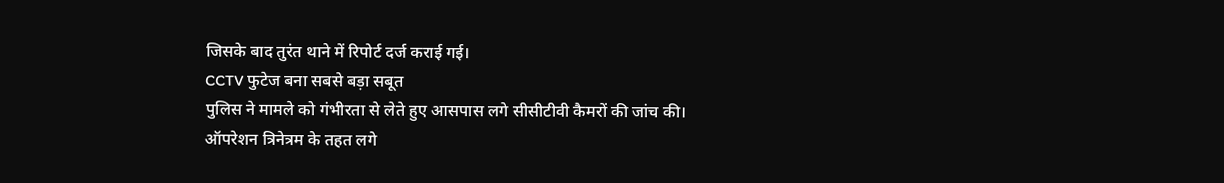जिसके बाद तुरंत थाने में रिपोर्ट दर्ज कराई गई।
CCTV फुटेज बना सबसे बड़ा सबूत
पुलिस ने मामले को गंभीरता से लेते हुए आसपास लगे सीसीटीवी कैमरों की जांच की। ऑपरेशन त्रिनेत्रम के तहत लगे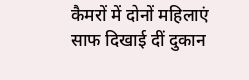कैमरों में दोनों महिलाएं साफ दिखाई दीं दुकान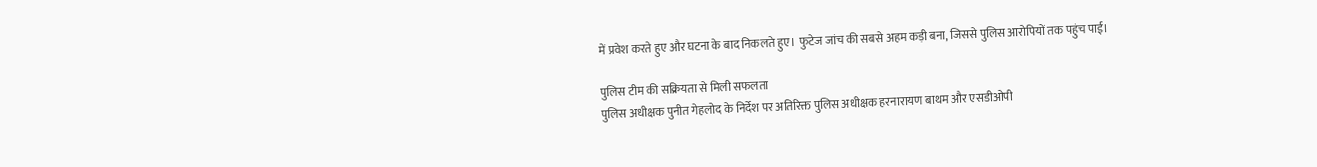में प्रवेश करते हुए और घटना के बाद निकलते हुए। फुटेज जांच की सबसे अहम कड़ी बना, जिससे पुलिस आरोपियों तक पहुंच पाई।

पुलिस टीम की सक्रियता से मिली सफलता
पुलिस अधीक्षक पुनीत गेहलोद के निर्देश पर अतिरिक्त पुलिस अधीक्षक हरनारायण बाथम और एसडीओपी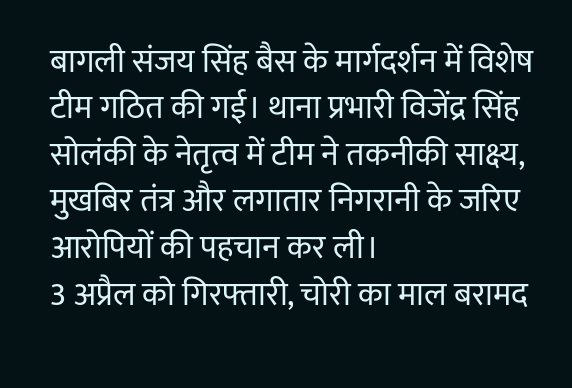बागली संजय सिंह बैस के मार्गदर्शन में विशेष टीम गठित की गई। थाना प्रभारी विजेंद्र सिंह सोलंकी के नेतृत्व में टीम ने तकनीकी साक्ष्य, मुखबिर तंत्र और लगातार निगरानी के जरिए आरोपियों की पहचान कर ली।
3 अप्रैल को गिरफ्तारी, चोरी का माल बरामद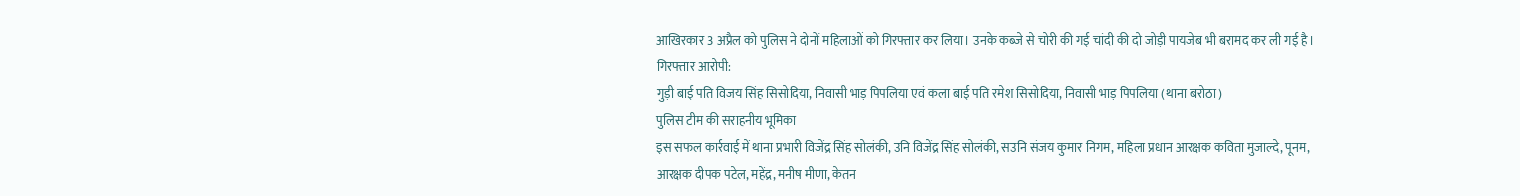आखिरकार 3 अप्रैल को पुलिस ने दोनों महिलाओं को गिरफ्तार कर लिया। उनके कब्जे से चोरी की गई चांदी की दो जोड़ी पायजेब भी बरामद कर ली गई है।
गिरफ्तार आरोपी:
गुड़ी बाई पति विजय सिंह सिसोदिया, निवासी भाड़ पिपलिया एवं कला बाई पति रमेश सिसोदिया, निवासी भाड़ पिपलिया (थाना बरोठा)
पुलिस टीम की सराहनीय भूमिका
इस सफल कार्रवाई में थाना प्रभारी विजेंद्र सिंह सोलंकी, उनि विजेंद्र सिंह सोलंकी, सउनि संजय कुमार निगम, महिला प्रधान आरक्षक कविता मुजाल्दे, पूनम, आरक्षक दीपक पटेल, महेंद्र, मनीष मीणा, केतन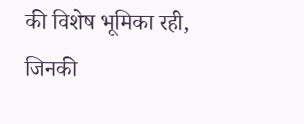की विशेष भूमिका रही, जिनकी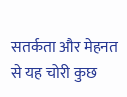सतर्कता और मेहनत से यह चोरी कुछ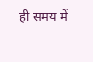ही समय में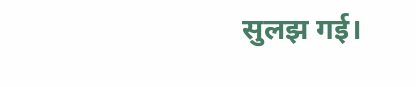सुलझ गई।